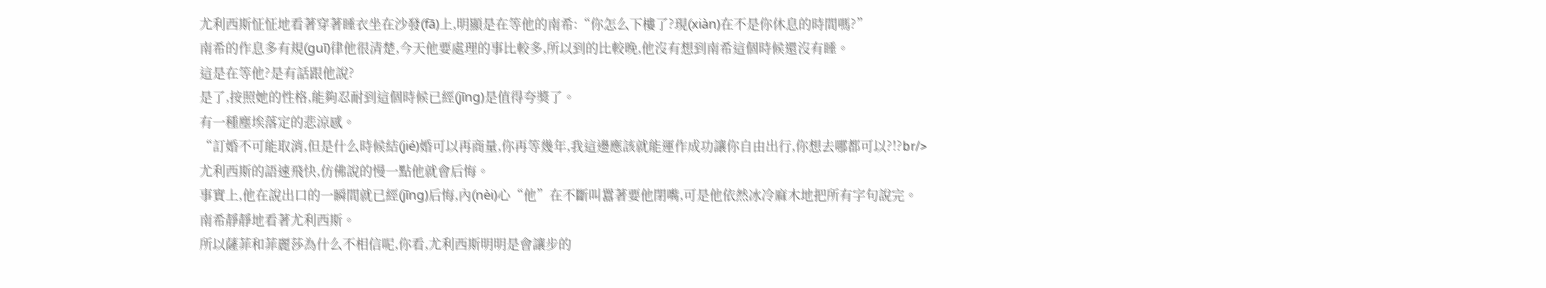尤利西斯怔怔地看著穿著睡衣坐在沙發(fā)上,明顯是在等他的南希:“你怎么下樓了?現(xiàn)在不是你休息的時間嗎?”
南希的作息多有規(guī)律他很清楚,今天他要處理的事比較多,所以到的比較晚,他沒有想到南希這個時候還沒有睡。
這是在等他?是有話跟他說?
是了,按照她的性格,能夠忍耐到這個時候已經(jīng)是值得夸獎了。
有一種塵埃落定的悲涼感。
“訂婚不可能取消,但是什么時候結(jié)婚可以再商量,你再等幾年,我這邊應該就能運作成功讓你自由出行,你想去哪都可以?!?br/>
尤利西斯的語速飛快,仿佛說的慢一點他就會后悔。
事實上,他在說出口的一瞬間就已經(jīng)后悔,內(nèi)心“他”在不斷叫囂著要他閉嘴,可是他依然冰冷麻木地把所有字句說完。
南希靜靜地看著尤利西斯。
所以薩菲和菲麗莎為什么不相信呢,你看,尤利西斯明明是會讓步的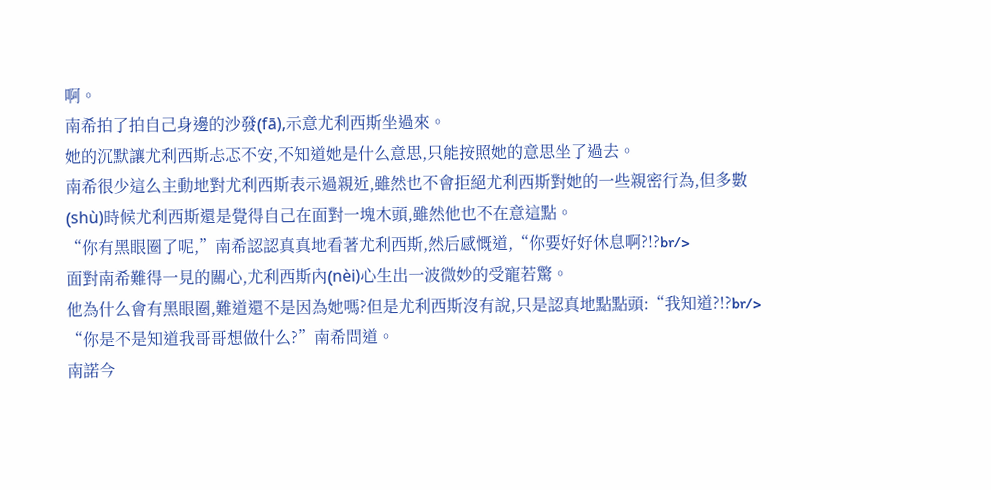啊。
南希拍了拍自己身邊的沙發(fā),示意尤利西斯坐過來。
她的沉默讓尤利西斯忐忑不安,不知道她是什么意思,只能按照她的意思坐了過去。
南希很少這么主動地對尤利西斯表示過親近,雖然也不會拒絕尤利西斯對她的一些親密行為,但多數(shù)時候尤利西斯還是覺得自己在面對一塊木頭,雖然他也不在意這點。
“你有黑眼圈了呢,”南希認認真真地看著尤利西斯,然后感慨道,“你要好好休息啊?!?br/>
面對南希難得一見的關心,尤利西斯內(nèi)心生出一波微妙的受寵若驚。
他為什么會有黑眼圈,難道還不是因為她嗎?但是尤利西斯沒有說,只是認真地點點頭:“我知道?!?br/>
“你是不是知道我哥哥想做什么?”南希問道。
南諾今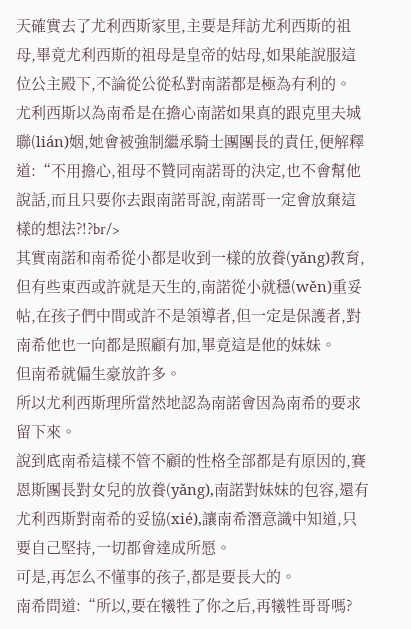天確實去了尤利西斯家里,主要是拜訪尤利西斯的祖母,畢竟尤利西斯的祖母是皇帝的姑母,如果能說服這位公主殿下,不論從公從私對南諾都是極為有利的。
尤利西斯以為南希是在擔心南諾如果真的跟克里夫城聯(lián)姻,她會被強制繼承騎士團團長的責任,便解釋道:“不用擔心,祖母不贊同南諾哥的決定,也不會幫他說話,而且只要你去跟南諾哥說,南諾哥一定會放棄這樣的想法?!?br/>
其實南諾和南希從小都是收到一樣的放養(yǎng)教育,但有些東西或許就是天生的,南諾從小就穩(wěn)重妥帖,在孩子們中間或許不是領導者,但一定是保護者,對南希他也一向都是照顧有加,畢竟這是他的妹妹。
但南希就偏生豪放許多。
所以尤利西斯理所當然地認為南諾會因為南希的要求留下來。
說到底南希這樣不管不顧的性格全部都是有原因的,賽恩斯團長對女兒的放養(yǎng),南諾對妹妹的包容,還有尤利西斯對南希的妥協(xié),讓南希潛意識中知道,只要自己堅持,一切都會達成所愿。
可是,再怎么不懂事的孩子,都是要長大的。
南希問道:“所以,要在犧牲了你之后,再犧牲哥哥嗎?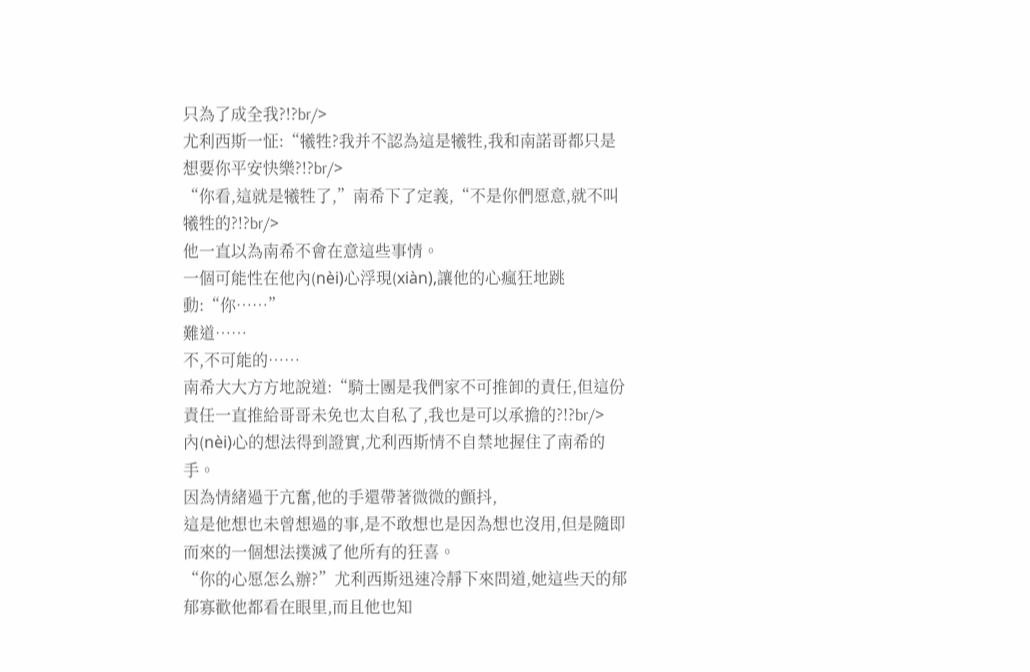只為了成全我?!?br/>
尤利西斯一怔:“犧牲?我并不認為這是犧牲,我和南諾哥都只是想要你平安快樂?!?br/>
“你看,這就是犧牲了,”南希下了定義,“不是你們愿意,就不叫犧牲的?!?br/>
他一直以為南希不會在意這些事情。
一個可能性在他內(nèi)心浮現(xiàn),讓他的心瘋狂地跳動:“你……”
難道……
不,不可能的……
南希大大方方地說道:“騎士團是我們家不可推卸的責任,但這份責任一直推給哥哥未免也太自私了,我也是可以承擔的?!?br/>
內(nèi)心的想法得到證實,尤利西斯情不自禁地握住了南希的手。
因為情緒過于亢奮,他的手還帶著微微的顫抖,
這是他想也未曾想過的事,是不敢想也是因為想也沒用,但是隨即而來的一個想法撲滅了他所有的狂喜。
“你的心愿怎么辦?”尤利西斯迅速冷靜下來問道,她這些天的郁郁寡歡他都看在眼里,而且他也知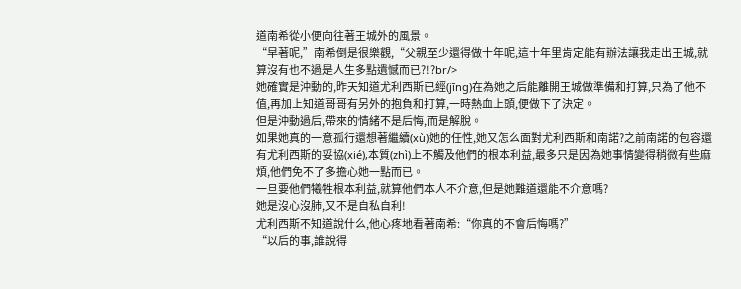道南希從小便向往著王城外的風景。
“早著呢,”南希倒是很樂觀,“父親至少還得做十年呢,這十年里肯定能有辦法讓我走出王城,就算沒有也不過是人生多點遺憾而已?!?br/>
她確實是沖動的,昨天知道尤利西斯已經(jīng)在為她之后能離開王城做準備和打算,只為了他不值,再加上知道哥哥有另外的抱負和打算,一時熱血上頭,便做下了決定。
但是沖動過后,帶來的情緒不是后悔,而是解脫。
如果她真的一意孤行還想著繼續(xù)她的任性,她又怎么面對尤利西斯和南諾?之前南諾的包容還有尤利西斯的妥協(xié),本質(zhì)上不觸及他們的根本利益,最多只是因為她事情變得稍微有些麻煩,他們免不了多擔心她一點而已。
一旦要他們犧牲根本利益,就算他們本人不介意,但是她難道還能不介意嗎?
她是沒心沒肺,又不是自私自利!
尤利西斯不知道說什么,他心疼地看著南希:“你真的不會后悔嗎?”
“以后的事,誰說得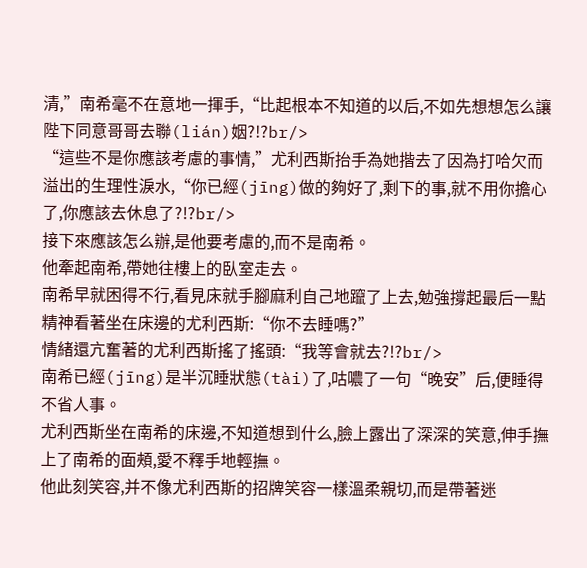清,”南希毫不在意地一揮手,“比起根本不知道的以后,不如先想想怎么讓陛下同意哥哥去聯(lián)姻?!?br/>
“這些不是你應該考慮的事情,”尤利西斯抬手為她揩去了因為打哈欠而溢出的生理性淚水,“你已經(jīng)做的夠好了,剩下的事,就不用你擔心了,你應該去休息了?!?br/>
接下來應該怎么辦,是他要考慮的,而不是南希。
他牽起南希,帶她往樓上的臥室走去。
南希早就困得不行,看見床就手腳麻利自己地躥了上去,勉強撐起最后一點精神看著坐在床邊的尤利西斯:“你不去睡嗎?”
情緒還亢奮著的尤利西斯搖了搖頭:“我等會就去?!?br/>
南希已經(jīng)是半沉睡狀態(tài)了,咕噥了一句“晚安”后,便睡得不省人事。
尤利西斯坐在南希的床邊,不知道想到什么,臉上露出了深深的笑意,伸手撫上了南希的面頰,愛不釋手地輕撫。
他此刻笑容,并不像尤利西斯的招牌笑容一樣溫柔親切,而是帶著迷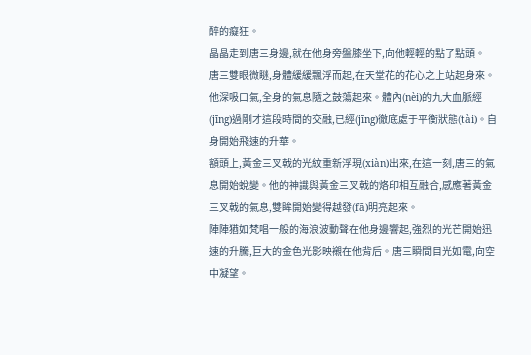醉的癡狂。
晶晶走到唐三身邊,就在他身旁盤膝坐下,向他輕輕的點了點頭。
唐三雙眼微瞇,身體緩緩飄浮而起,在天堂花的花心之上站起身來。他深吸口氣,全身的氣息隨之鼓蕩起來。體內(nèi)的九大血脈經(jīng)過剛才這段時間的交融,已經(jīng)徹底處于平衡狀態(tài)。自身開始飛速的升華。
額頭上,黃金三叉戟的光紋重新浮現(xiàn)出來,在這一刻,唐三的氣息開始蛻變。他的神識與黃金三叉戟的烙印相互融合,感應著黃金三叉戟的氣息,雙眸開始變得越發(fā)明亮起來。
陣陣猶如梵唱一般的海浪波動聲在他身邊響起,強烈的光芒開始迅速的升騰,巨大的金色光影映襯在他背后。唐三瞬間目光如電,向空中凝望。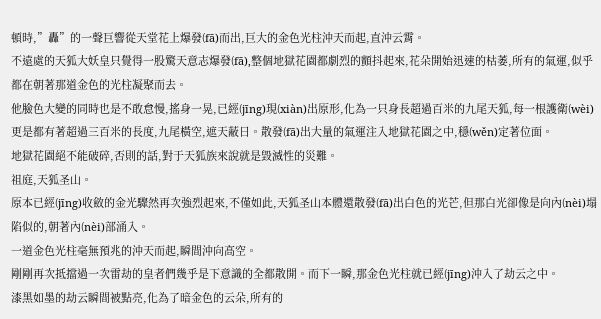頓時,”轟”的一聲巨響從天堂花上爆發(fā)而出,巨大的金色光柱沖天而起,直沖云霄。
不遠處的天狐大妖皇只覺得一股驚天意志爆發(fā),整個地獄花園都劇烈的顫抖起來,花朵開始迅速的枯萎,所有的氣運,似乎都在朝著那道金色的光柱凝聚而去。
他臉色大變的同時也是不敢怠慢,搖身一晃,已經(jīng)現(xiàn)出原形,化為一只身長超過百米的九尾天狐,每一根護衛(wèi)更是都有著超過三百米的長度,九尾橫空,遮天蔽日。散發(fā)出大量的氣運注入地獄花園之中,穩(wěn)定著位面。
地獄花園絕不能破碎,否則的話,對于天狐族來說就是毀滅性的災難。
祖庭,天狐圣山。
原本已經(jīng)收斂的金光驟然再次強烈起來,不僅如此,天狐圣山本體還散發(fā)出白色的光芒,但那白光卻像是向內(nèi)塌陷似的,朝著內(nèi)部涌入。
一道金色光柱毫無預兆的沖天而起,瞬間沖向高空。
剛剛再次抵擋過一次雷劫的皇者們幾乎是下意識的全都散開。而下一瞬,那金色光柱就已經(jīng)沖入了劫云之中。
漆黑如墨的劫云瞬間被點亮,化為了暗金色的云朵,所有的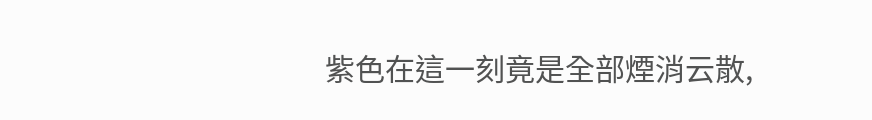紫色在這一刻竟是全部煙消云散,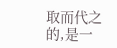取而代之的,是一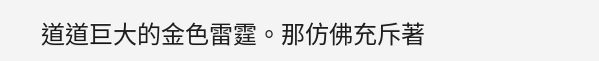道道巨大的金色雷霆。那仿佛充斥著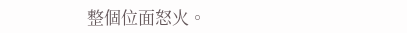整個位面怒火。